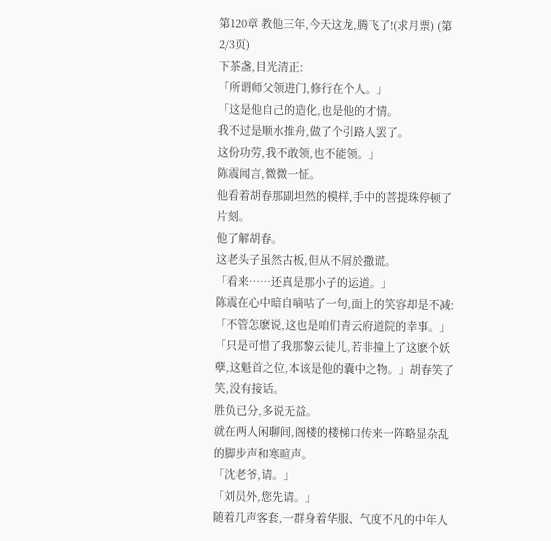第120章 教他三年,今天这龙,腾飞了!(求月票) (第2/3页)
下茶盏,目光清正:
「所谓师父领进门,修行在个人。」
「这是他自己的造化,也是他的才情。
我不过是顺水推舟,做了个引路人罢了。
这份功劳,我不敢领,也不能领。」
陈震闻言,微微一怔。
他看着胡春那副坦然的模样,手中的菩提珠停顿了片刻。
他了解胡春。
这老头子虽然古板,但从不屑於撒谎。
「看来……还真是那小子的运道。」
陈震在心中暗自嘀咕了一句,面上的笑容却是不减:
「不管怎麽说,这也是咱们青云府道院的幸事。」
「只是可惜了我那黎云徒儿,若非撞上了这麽个妖孽,这魁首之位,本该是他的囊中之物。」胡春笑了笑,没有接话。
胜负已分,多说无益。
就在两人闲聊间,阁楼的楼梯口传来一阵略显杂乱的脚步声和寒暄声。
「沈老爷,请。」
「刘员外,您先请。」
随着几声客套,一群身着华服、气度不凡的中年人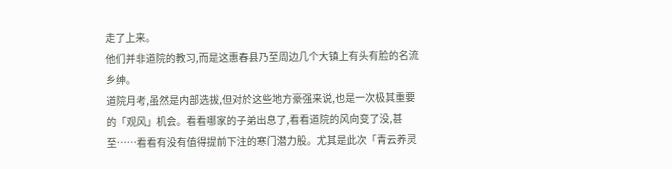走了上来。
他们并非道院的教习,而是这惠春县乃至周边几个大镇上有头有脸的名流乡绅。
道院月考,虽然是内部选拔,但对於这些地方豪强来说,也是一次极其重要的「观风」机会。看看哪家的子弟出息了,看看道院的风向变了没,甚至……看看有没有值得提前下注的寒门潜力股。尤其是此次「青云养灵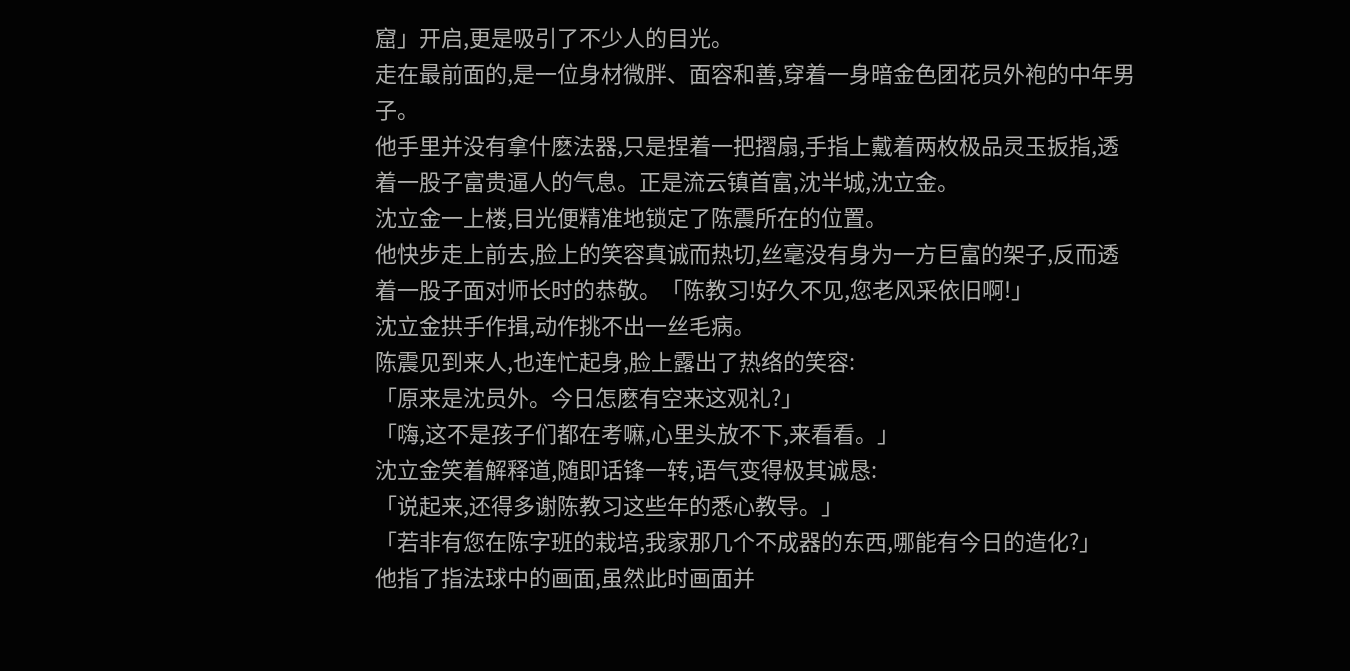窟」开启,更是吸引了不少人的目光。
走在最前面的,是一位身材微胖、面容和善,穿着一身暗金色团花员外袍的中年男子。
他手里并没有拿什麽法器,只是捏着一把摺扇,手指上戴着两枚极品灵玉扳指,透着一股子富贵逼人的气息。正是流云镇首富,沈半城,沈立金。
沈立金一上楼,目光便精准地锁定了陈震所在的位置。
他快步走上前去,脸上的笑容真诚而热切,丝毫没有身为一方巨富的架子,反而透着一股子面对师长时的恭敬。「陈教习!好久不见,您老风采依旧啊!」
沈立金拱手作揖,动作挑不出一丝毛病。
陈震见到来人,也连忙起身,脸上露出了热络的笑容:
「原来是沈员外。今日怎麽有空来这观礼?」
「嗨,这不是孩子们都在考嘛,心里头放不下,来看看。」
沈立金笑着解释道,随即话锋一转,语气变得极其诚恳:
「说起来,还得多谢陈教习这些年的悉心教导。」
「若非有您在陈字班的栽培,我家那几个不成器的东西,哪能有今日的造化?」
他指了指法球中的画面,虽然此时画面并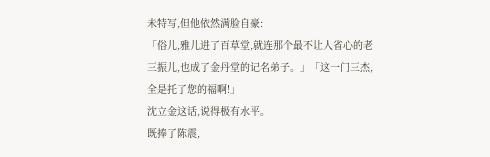未特写,但他依然满脸自豪:
「俗儿,雅儿进了百草堂,就连那个最不让人省心的老三振儿,也成了金丹堂的记名弟子。」「这一门三杰,全是托了您的福啊!」
沈立金这话,说得极有水平。
既捧了陈震,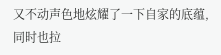又不动声色地炫耀了一下自家的底蕴,同时也拉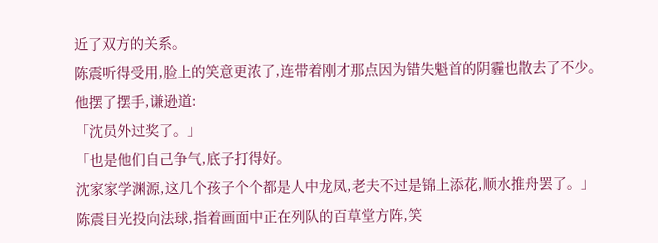近了双方的关系。
陈震听得受用,脸上的笑意更浓了,连带着刚才那点因为错失魁首的阴霾也散去了不少。
他摆了摆手,谦逊道:
「沈员外过奖了。」
「也是他们自己争气,底子打得好。
沈家家学渊源,这几个孩子个个都是人中龙凤,老夫不过是锦上添花,顺水推舟罢了。」
陈震目光投向法球,指着画面中正在列队的百草堂方阵,笑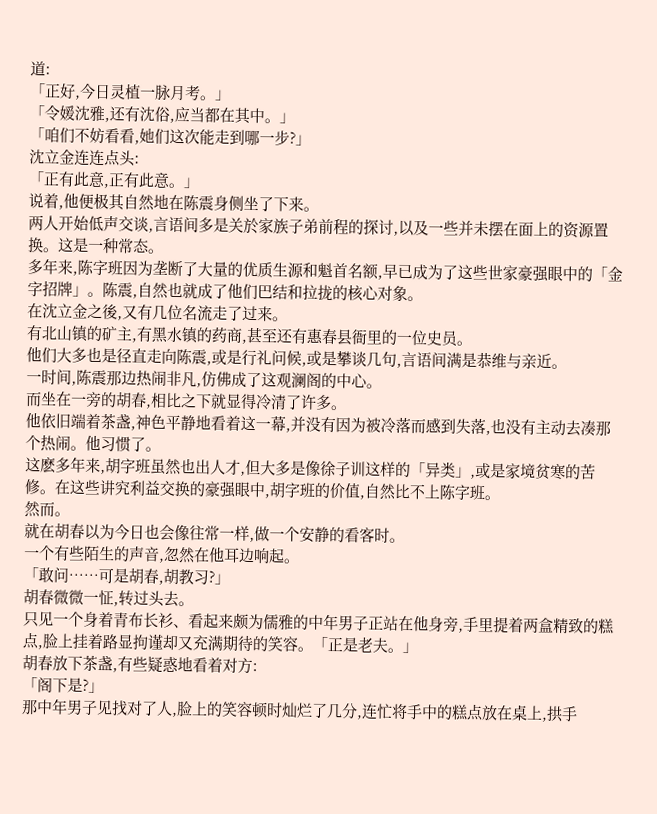道:
「正好,今日灵植一脉月考。」
「令媛沈雅,还有沈俗,应当都在其中。」
「咱们不妨看看,她们这次能走到哪一步?」
沈立金连连点头:
「正有此意,正有此意。」
说着,他便极其自然地在陈震身侧坐了下来。
两人开始低声交谈,言语间多是关於家族子弟前程的探讨,以及一些并未摆在面上的资源置换。这是一种常态。
多年来,陈字班因为垄断了大量的优质生源和魁首名额,早已成为了这些世家豪强眼中的「金字招牌」。陈震,自然也就成了他们巴结和拉拢的核心对象。
在沈立金之後,又有几位名流走了过来。
有北山镇的矿主,有黑水镇的药商,甚至还有惠春县衙里的一位史员。
他们大多也是径直走向陈震,或是行礼问候,或是攀谈几句,言语间满是恭维与亲近。
一时间,陈震那边热闹非凡,仿佛成了这观澜阁的中心。
而坐在一旁的胡春,相比之下就显得冷清了许多。
他依旧端着茶盏,神色平静地看着这一幕,并没有因为被冷落而感到失落,也没有主动去凑那个热闹。他习惯了。
这麽多年来,胡字班虽然也出人才,但大多是像徐子训这样的「异类」,或是家境贫寒的苦修。在这些讲究利益交换的豪强眼中,胡字班的价值,自然比不上陈字班。
然而。
就在胡春以为今日也会像往常一样,做一个安静的看客时。
一个有些陌生的声音,忽然在他耳边响起。
「敢问……可是胡春,胡教习?」
胡春微微一怔,转过头去。
只见一个身着青布长衫、看起来颇为儒雅的中年男子正站在他身旁,手里提着两盒精致的糕点,脸上挂着路显拘谨却又充满期待的笑容。「正是老夫。」
胡春放下茶盏,有些疑惑地看着对方:
「阁下是?」
那中年男子见找对了人,脸上的笑容顿时灿烂了几分,连忙将手中的糕点放在桌上,拱手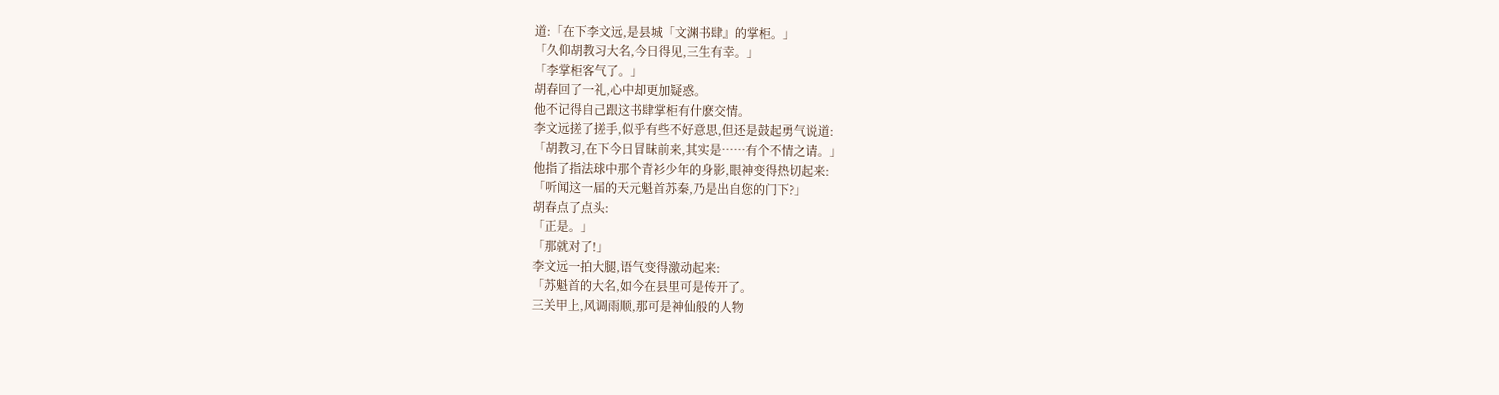道:「在下李文远,是县城「文渊书肆』的掌柜。」
「久仰胡教习大名,今日得见,三生有幸。」
「李掌柜客气了。」
胡春回了一礼,心中却更加疑惑。
他不记得自己跟这书肆掌柜有什麽交情。
李文远搓了搓手,似乎有些不好意思,但还是鼓起勇气说道:
「胡教习,在下今日冒昧前来,其实是……有个不情之请。」
他指了指法球中那个青衫少年的身影,眼神变得热切起来:
「听闻这一届的天元魁首苏秦,乃是出自您的门下?」
胡春点了点头:
「正是。」
「那就对了!」
李文远一拍大腿,语气变得激动起来:
「苏魁首的大名,如今在县里可是传开了。
三关甲上,风调雨顺,那可是神仙般的人物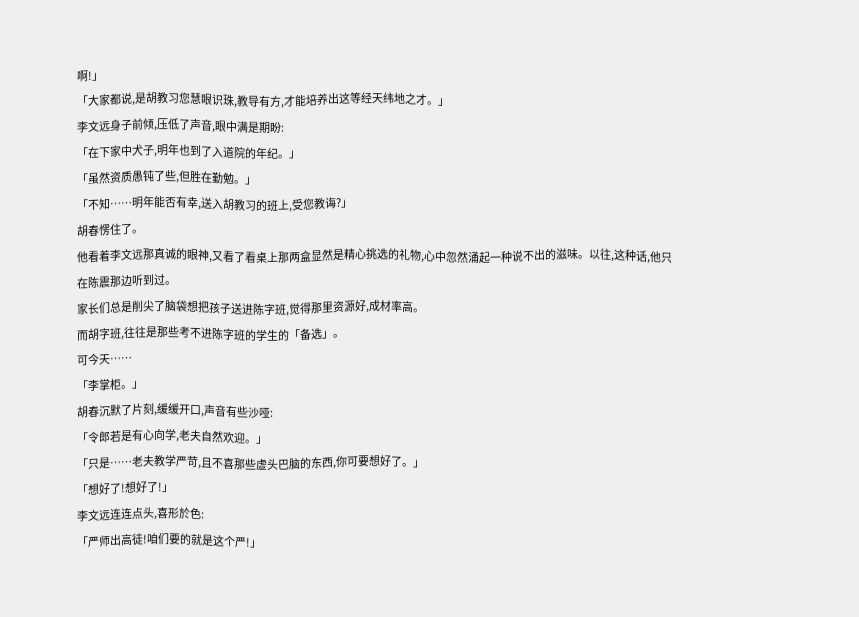啊!」
「大家都说,是胡教习您慧眼识珠,教导有方,才能培养出这等经天纬地之才。」
李文远身子前倾,压低了声音,眼中满是期盼:
「在下家中犬子,明年也到了入道院的年纪。」
「虽然资质愚钝了些,但胜在勤勉。」
「不知……明年能否有幸,送入胡教习的班上,受您教诲?」
胡春愣住了。
他看着李文远那真诚的眼神,又看了看桌上那两盒显然是精心挑选的礼物,心中忽然涌起一种说不出的滋味。以往,这种话,他只在陈震那边听到过。
家长们总是削尖了脑袋想把孩子送进陈字班,觉得那里资源好,成材率高。
而胡字班,往往是那些考不进陈字班的学生的「备选」。
可今天……
「李掌柜。」
胡春沉默了片刻,缓缓开口,声音有些沙哑:
「令郎若是有心向学,老夫自然欢迎。」
「只是……老夫教学严苛,且不喜那些虚头巴脑的东西,你可要想好了。」
「想好了!想好了!」
李文远连连点头,喜形於色:
「严师出高徒!咱们要的就是这个严!」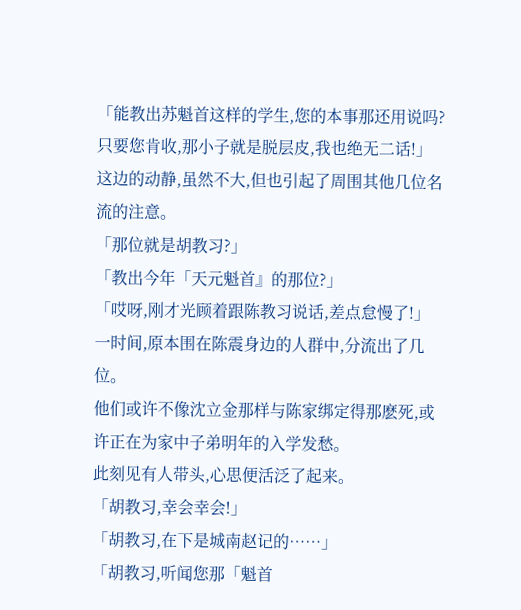「能教出苏魁首这样的学生,您的本事那还用说吗?
只要您肯收,那小子就是脱层皮,我也绝无二话!」
这边的动静,虽然不大,但也引起了周围其他几位名流的注意。
「那位就是胡教习?」
「教出今年「天元魁首』的那位?」
「哎呀,刚才光顾着跟陈教习说话,差点怠慢了!」
一时间,原本围在陈震身边的人群中,分流出了几位。
他们或许不像沈立金那样与陈家绑定得那麽死,或许正在为家中子弟明年的入学发愁。
此刻见有人带头,心思便活泛了起来。
「胡教习,幸会幸会!」
「胡教习,在下是城南赵记的……」
「胡教习,听闻您那「魁首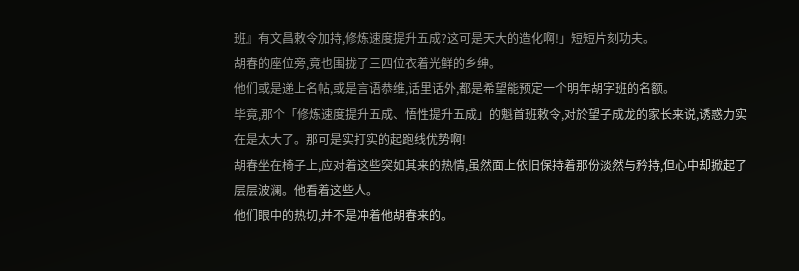班』有文昌敕令加持,修炼速度提升五成?这可是天大的造化啊!」短短片刻功夫。
胡春的座位旁,竟也围拢了三四位衣着光鲜的乡绅。
他们或是递上名帖,或是言语恭维,话里话外,都是希望能预定一个明年胡字班的名额。
毕竟,那个「修炼速度提升五成、悟性提升五成」的魁首班敕令,对於望子成龙的家长来说,诱惑力实在是太大了。那可是实打实的起跑线优势啊!
胡春坐在椅子上,应对着这些突如其来的热情,虽然面上依旧保持着那份淡然与矜持,但心中却掀起了层层波澜。他看着这些人。
他们眼中的热切,并不是冲着他胡春来的。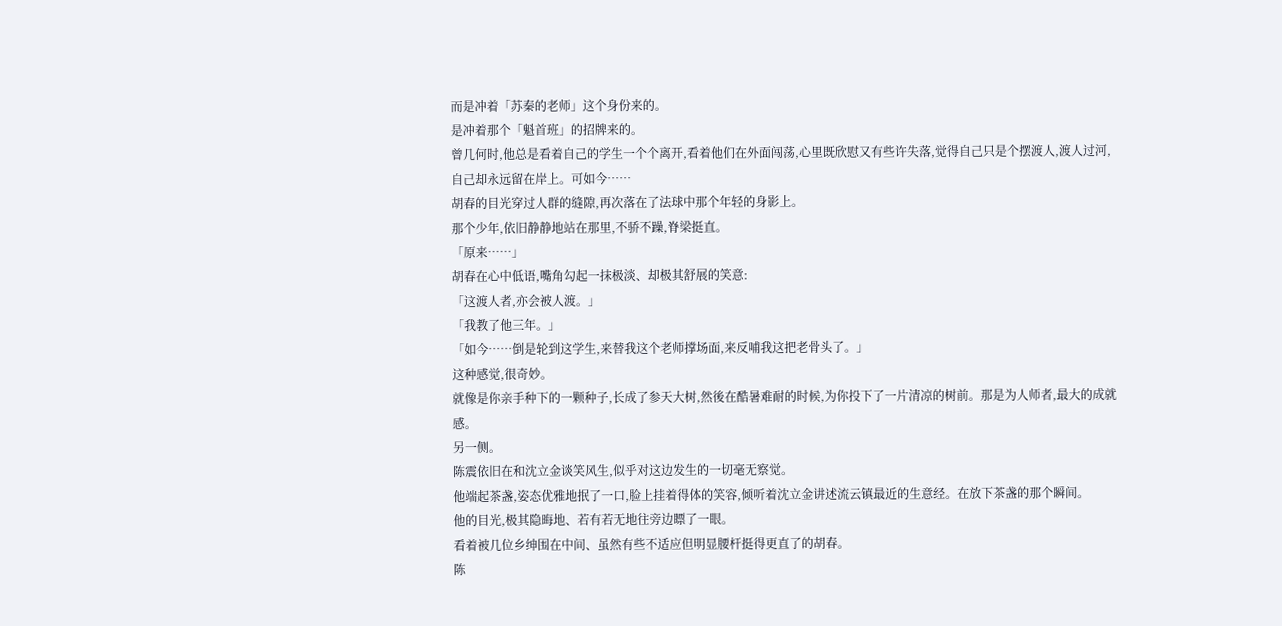而是冲着「苏秦的老师」这个身份来的。
是冲着那个「魁首班」的招牌来的。
曾几何时,他总是看着自己的学生一个个离开,看着他们在外面闯荡,心里既欣慰又有些许失落,觉得自己只是个摆渡人,渡人过河,自己却永远留在岸上。可如今……
胡春的目光穿过人群的缝隙,再次落在了法球中那个年轻的身影上。
那个少年,依旧静静地站在那里,不骄不躁,脊梁挺直。
「原来……」
胡春在心中低语,嘴角勾起一抹极淡、却极其舒展的笑意:
「这渡人者,亦会被人渡。」
「我教了他三年。」
「如今……倒是轮到这学生,来替我这个老师撑场面,来反哺我这把老骨头了。」
这种感觉,很奇妙。
就像是你亲手种下的一颗种子,长成了参天大树,然後在酷暑难耐的时候,为你投下了一片清凉的树前。那是为人师者,最大的成就感。
另一侧。
陈震依旧在和沈立金谈笑风生,似乎对这边发生的一切毫无察觉。
他端起茶盏,姿态优雅地抿了一口,脸上挂着得体的笑容,倾听着沈立金讲述流云镇最近的生意经。在放下茶盏的那个瞬间。
他的目光,极其隐晦地、若有若无地往旁边瞟了一眼。
看着被几位乡绅围在中间、虽然有些不适应但明显腰杆挺得更直了的胡春。
陈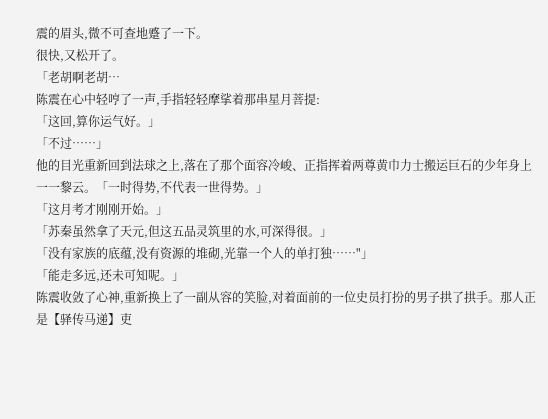震的眉头,微不可查地蹙了一下。
很快,又松开了。
「老胡啊老胡…
陈震在心中轻哼了一声,手指轻轻摩挲着那串星月菩提:
「这回,算你运气好。」
「不过……」
他的目光重新回到法球之上,落在了那个面容冷峻、正指挥着两尊黄巾力士搬运巨石的少年身上一一黎云。「一时得势,不代表一世得势。」
「这月考才刚刚开始。」
「苏秦虽然拿了天元,但这五品灵筑里的水,可深得很。」
「没有家族的底蕴,没有资源的堆砌,光靠一个人的单打独……"」
「能走多远,还未可知呢。」
陈震收敛了心神,重新换上了一副从容的笑脸,对着面前的一位史员打扮的男子拱了拱手。那人正是【驿传马递】吏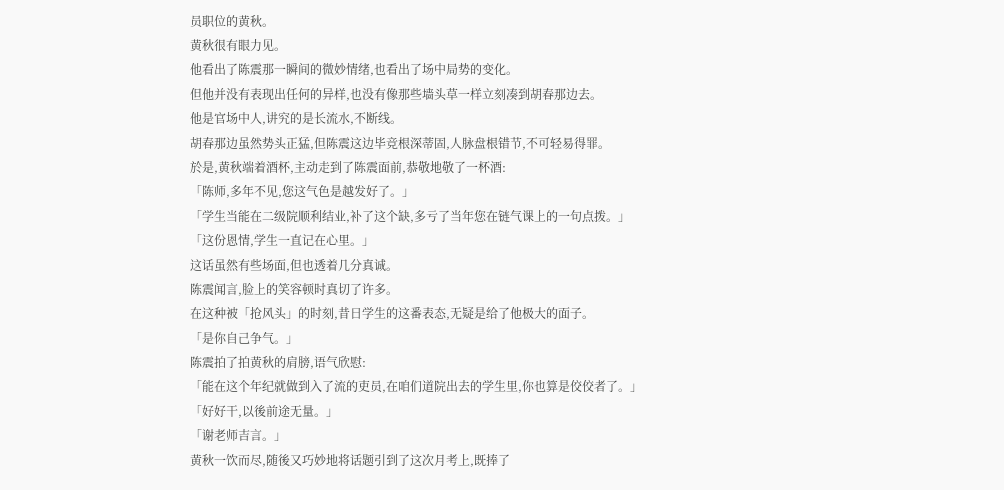员职位的黄秋。
黄秋很有眼力见。
他看出了陈震那一瞬间的微妙情绪,也看出了场中局势的变化。
但他并没有表现出任何的异样,也没有像那些墙头草一样立刻凑到胡春那边去。
他是官场中人,讲究的是长流水,不断线。
胡春那边虽然势头正猛,但陈震这边毕竞根深蒂固,人脉盘根错节,不可轻易得罪。
於是,黄秋端着酒杯,主动走到了陈震面前,恭敬地敬了一杯酒:
「陈师,多年不见,您这气色是越发好了。」
「学生当能在二级院顺利结业,补了这个缺,多亏了当年您在链气课上的一句点拨。」
「这份恩情,学生一直记在心里。」
这话虽然有些场面,但也透着几分真诚。
陈震闻言,脸上的笑容顿时真切了许多。
在这种被「抢风头」的时刻,昔日学生的这番表态,无疑是给了他极大的面子。
「是你自己争气。」
陈震拍了拍黄秋的肩膀,语气欣慰:
「能在这个年纪就做到入了流的吏员,在咱们道院出去的学生里,你也算是佼佼者了。」
「好好干,以後前途无量。」
「谢老师吉言。」
黄秋一饮而尽,随後又巧妙地将话题引到了这次月考上,既捧了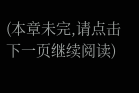(本章未完,请点击下一页继续阅读)